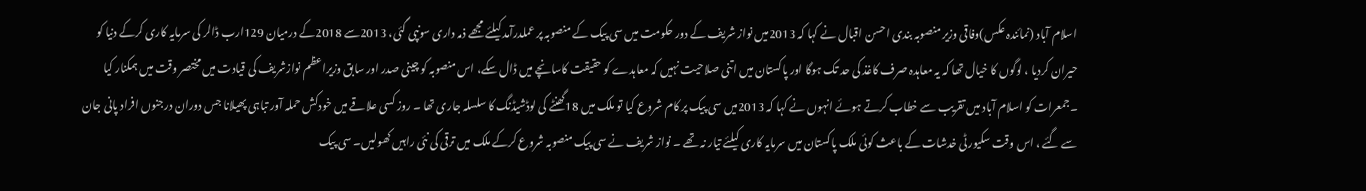اسلام آباد (نمائندہ عکس)وفاقی وزیر منصوبہ بندی احسن اقبال نے کہا کہ 2013میں نواز شریف کے دور حکومت میں سی پیک کے منصوبہ پر عملدرآمد کیلئے مجھے ذمہ داری سونپی گئی، 2013سے 2018کے درمیان 129ارب ڈالر کی سرمایہ کاری کرکے دنیا کو حیران کردیا ، لوگوں کا خیال تھا کہ یہ معاہدہ صرف کاغذ کی حد تک ہوگا اور پاکستان میں اتنی صلاحیت نہیں کہ معاہدے کو حقیقت کاسانچے میں ڈال سکے، اس منصوبہ کو چینی صدر اور سابق وزیراعظم نوازشریف کی قیادت میں مختصر وقت میں ہمکنار کیا ۔جمعرات کو اسلام آباد میں تقریب سے خطاب کرتے ہوئے انہوں نے کہا کہ 2013میں سی پیک پر کام شروع کیا تو ملک میں 18گھنٹے کی لوڈشیڈنگ کا سلسلہ جاری تھا ۔ روز کسی علاقے میں خودکش حملہ آور تباہی پھیلانا جس دوران درجنوں افراد پانی جان سے گئے ، اس وقت سکیورٹی خدشات کے باعث کوئی ملک پاکستان میں سرمایہ کاری کیلئے تیار نہ تھے ۔ نواز شریف نے سی پیک منصوبہ شروع کرکے ملک میں ترقی کی نئی راہیں کھولیں۔ سی پیک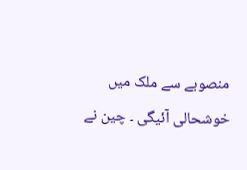منصوبے سے ملک میں خوشحالی آئیگی ۔ چین نے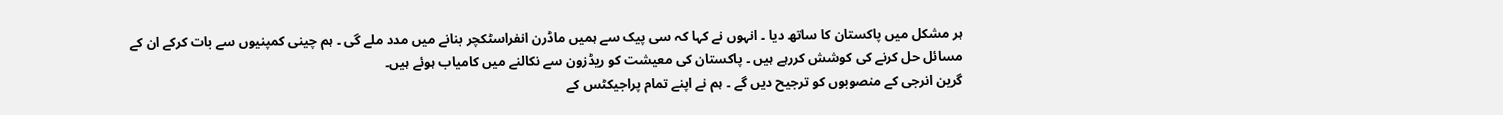ہر مشکل میں پاکستان کا ساتھ دیا ۔ انہوں نے کہا کہ سی پیک سے ہمیں ماڈرن انفراسٹکچر بنانے میں مدد ملے گی ۔ ہم چینی کمپنیوں سے بات کرکے ان کے مسائل حل کرنے کی کوشش کررہے ہیں ۔ پاکستان کی معیشت کو ریڈزون سے نکالنے میں کامیاب ہوئے ہیں۔
گرین انرجی کے منصوبوں کو ترجیح دیں گے ۔ ہم نے اپنے تمام پراجیکٹس کے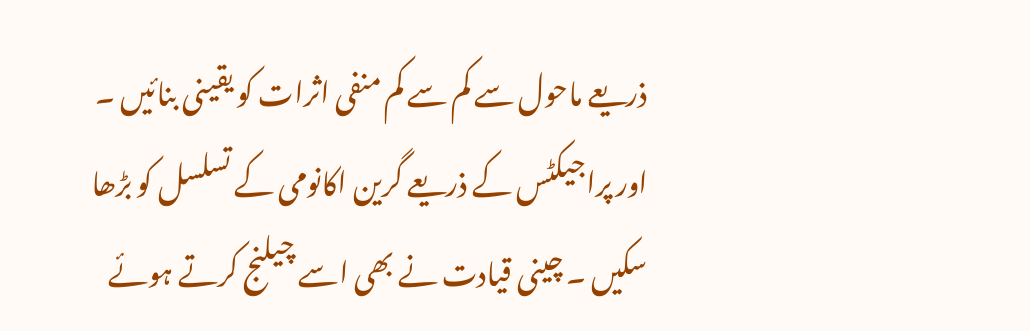ذریعے ماحول سے کم سے کم منفی اثرات کو یقینی بنائیں ۔ اور پراجیکٹس کے ذریعے گرین اکانومی کے تسلسل کو بڑھا سکیں ۔ چینی قیادت نے بھی اسے چیلنج کرتے ہوئے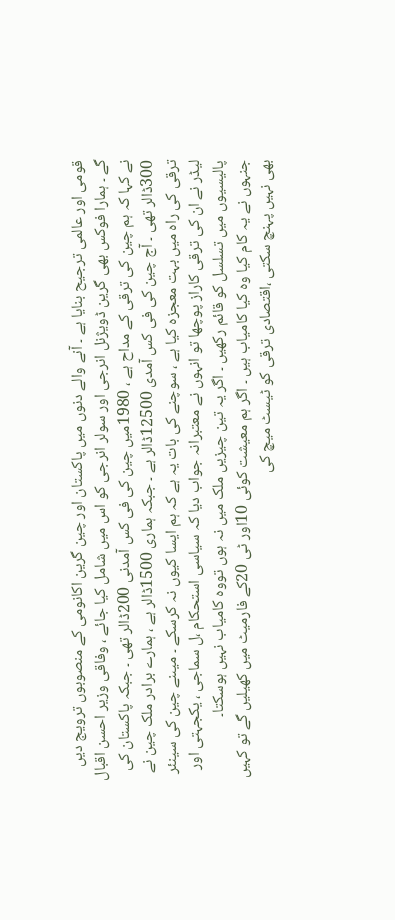قومی اور عالمی ترجیح بنایا ہے ۔ آنے والے دنوں میں پاکستان اور چین گرین اکانومی کے منصوبوں ترویج دیں گے ۔ ہمارا فوکس بھی گرین ڈویژنل انرجی اور سولر انرجی کو اس میں شامل کیا جائے ، وفاقی وزیر احسن اقبال نے کہا کہ ہم چین کی ترقی کے مداح ہے ، 1980میں چین کی فی کس آمدنی 200ڈالر تھی ۔ جبکہ پاکستان کی 300ڈالر تھی ۔ آج چین کی فی کس آمدی 12500ڈالر ہے ۔ جبکہ ہماری 1500ڈالر ہے ، ہمارے برادر ملک چین نے ترقی کی راہ میں بہت معجزہ کیا ہے ، سوچنے کی بات یہ ہے کہ ہم ایسا کیوں نہ کرسکے ۔ میںنے چین کی سینئر لیڈر نے ان کی ترقی کاراز پوچھا تو انہوں نے معتبرانہ جواب دیا کہ سیاسی استحکام ،ل سماجی ، یکجہتی اور پالیسیوں میں تسلسل کو قائم رکھیں ۔ اگر یہ تین چیزیں ملک میں نہ ہوں تووہ کامیاب نہیں ہوسکتا۔
جنہوں نے یہ کام کیا وہ کیا کامیاب ہیں ۔ اگر ہم معیشت کوئی 10اور ٹی 20کے فارمیٹ میں کھیلیں گے تو کہیں بھی نہیں پہنچ سکتی ،اقتصادی ترقی کو ٹیسٹ میچ کی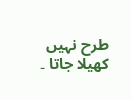طرح نہیں کھیلا جاتا ۔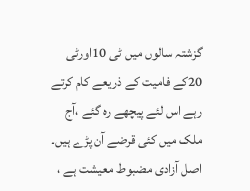گزشتہ سالوں میں ٹی 10اورٹی 20کے فامیت کے ذریعے کام کرتے رہے اس لئے پیچھے رہ گئے ،آج ملک میں کئی قرضے آن پڑے ہیں۔ اصل آزادی مضبوط معیشت ہے ،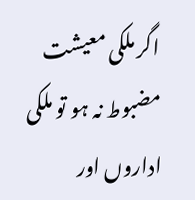اگر ملکی معیشت مضبوط نہ ہو تو ملکی اداروں اور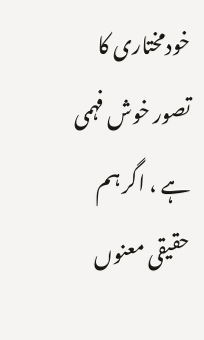خودمختاری کا تصور خوش فہمی ہے ، اگر ہم حقیقی معنوں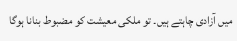میں آزادی چاہتے ہیں۔ تو ملکی معیشت کو مضبوط بنانا ہوگا